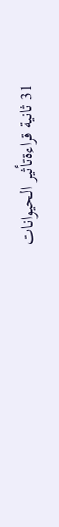31 ثانية قراءةتأثير الحيوانات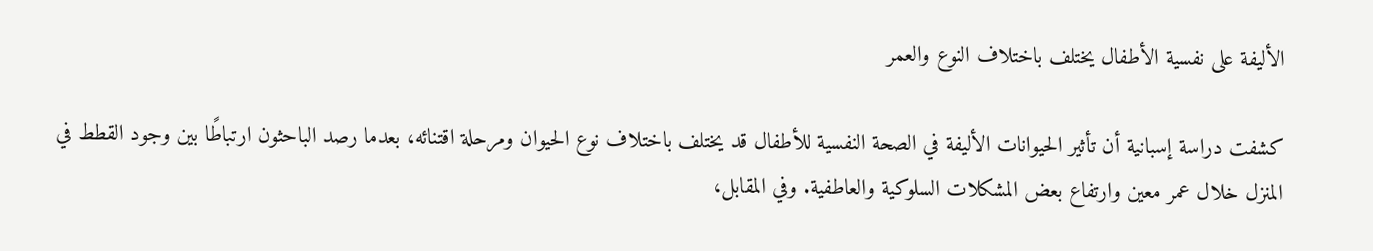الأليفة على نفسية الأطفال يختلف باختلاف النوع والعمر

كشفت دراسة إسبانية أن تأثير الحيوانات الأليفة في الصحة النفسية للأطفال قد يختلف باختلاف نوع الحيوان ومرحلة اقتنائه، بعدما رصد الباحثون ارتباطًا بين وجود القطط في المنزل خلال عمر معين وارتفاع بعض المشكلات السلوكية والعاطفية. وفي المقابل،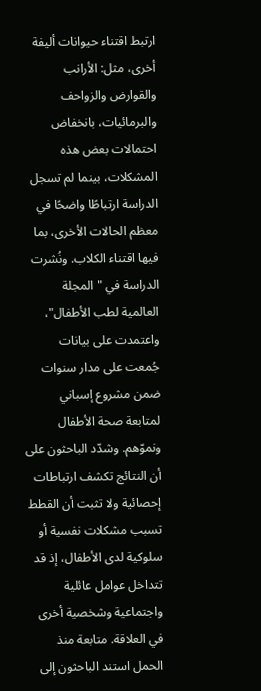ارتبط اقتناء حيوانات أليفة أخرى، مثل: الأرانب والقوارض والزواحف والبرمائيات، بانخفاض احتمالات بعض هذه المشكلات، بينما لم تسجل الدراسة ارتباطًا واضحًا في معظم الحالات الأخرى، بما فيها اقتناء الكلاب. ونُشرت الدراسة في "المجلة العالمية لطب الأطفال"، واعتمدت على بيانات جُمعت على مدار سنوات ضمن مشروع إسباني لمتابعة صحة الأطفال ونموّهم. وشدّد الباحثون على أن النتائج تكشف ارتباطات إحصائية ولا تثبت أن القطط تسبب مشكلات نفسية أو سلوكية لدى الأطفال، إذ قد تتداخل عوامل عائلية واجتماعية وشخصية أخرى في العلاقة. متابعة منذ الحمل استند الباحثون إلى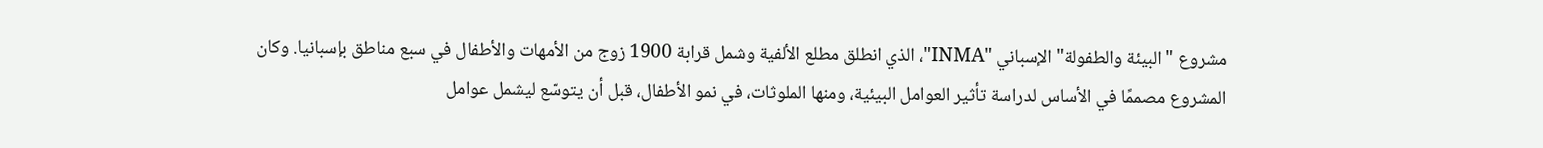مشروع "البيئة والطفولة" الإسباني "INMA"، الذي انطلق مطلع الألفية وشمل قرابة 1900 زوج من الأمهات والأطفال في سبع مناطق بإسبانيا. وكان المشروع مصممًا في الأساس لدراسة تأثير العوامل البيئية، ومنها الملوثات، في نمو الأطفال، قبل أن يتوسّع ليشمل عوامل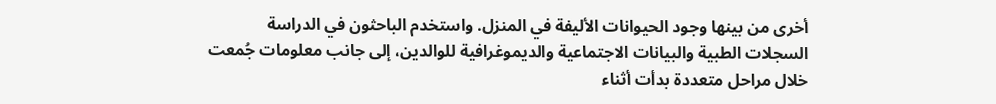أخرى من بينها وجود الحيوانات الأليفة في المنزل. واستخدم الباحثون في الدراسة السجلات الطبية والبيانات الاجتماعية والديموغرافية للوالدين، إلى جانب معلومات جُمعت خلال مراحل متعددة بدأت أثناء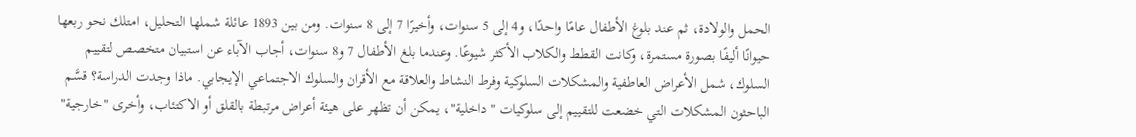الحمل والولادة، ثم عند بلوغ الأطفال عامًا واحدًا، و4 إلى 5 سنوات، وأخيرًا 7 إلى 8 سنوات. ومن بين 1893 عائلة شملها التحليل، امتلك نحو ربعها حيوانًا أليفًا بصورة مستمرة، وكانت القطط والكلاب الأكثر شيوعًا. وعندما بلغ الأطفال 7 و8 سنوات، أجاب الآباء عن استبيان متخصص لتقييم السلوك، شمل الأعراض العاطفية والمشكلات السلوكية وفرط النشاط والعلاقة مع الأقران والسلوك الاجتماعي الإيجابي. ماذا وجدت الدراسة؟ قسَّم الباحثون المشكلات التي خضعت للتقييم إلى سلوكيات "داخلية"، يمكن أن تظهر على هيئة أعراض مرتبطة بالقلق أو الاكتئاب، وأخرى "خارجية"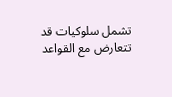تشمل سلوكيات قد تتعارض مع القواعد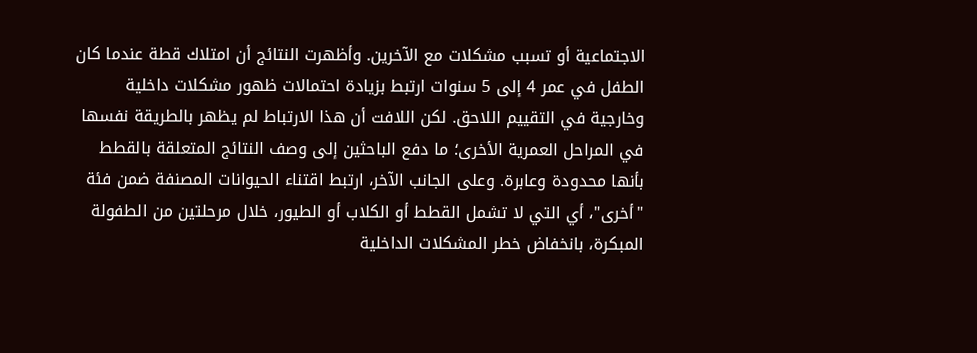الاجتماعية أو تسبب مشكلات مع الآخرين. وأظهرت النتائج أن امتلاك قطة عندما كان الطفل في عمر 4 إلى 5 سنوات ارتبط بزيادة احتمالات ظهور مشكلات داخلية وخارجية في التقييم اللاحق. لكن اللافت أن هذا الارتباط لم يظهر بالطريقة نفسها في المراحل العمرية الأخرى؛ ما دفع الباحثين إلى وصف النتائج المتعلقة بالقطط بأنها محدودة وعابرة. وعلى الجانب الآخر، ارتبط اقتناء الحيوانات المصنفة ضمن فئة "أخرى"، أي التي لا تشمل القطط أو الكلاب أو الطيور، خلال مرحلتين من الطفولة المبكرة، بانخفاض خطر المشكلات الداخلية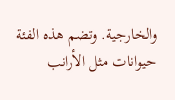والخارجية. وتضم هذه الفئة حيوانات مثل الأرانب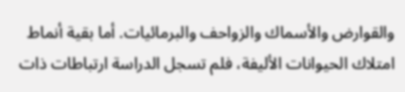والقوارض والأسماك والزواحف والبرمائيات. أما بقية أنماط امتلاك الحيوانات الأليفة، فلم تسجل الدراسة ارتباطات ذات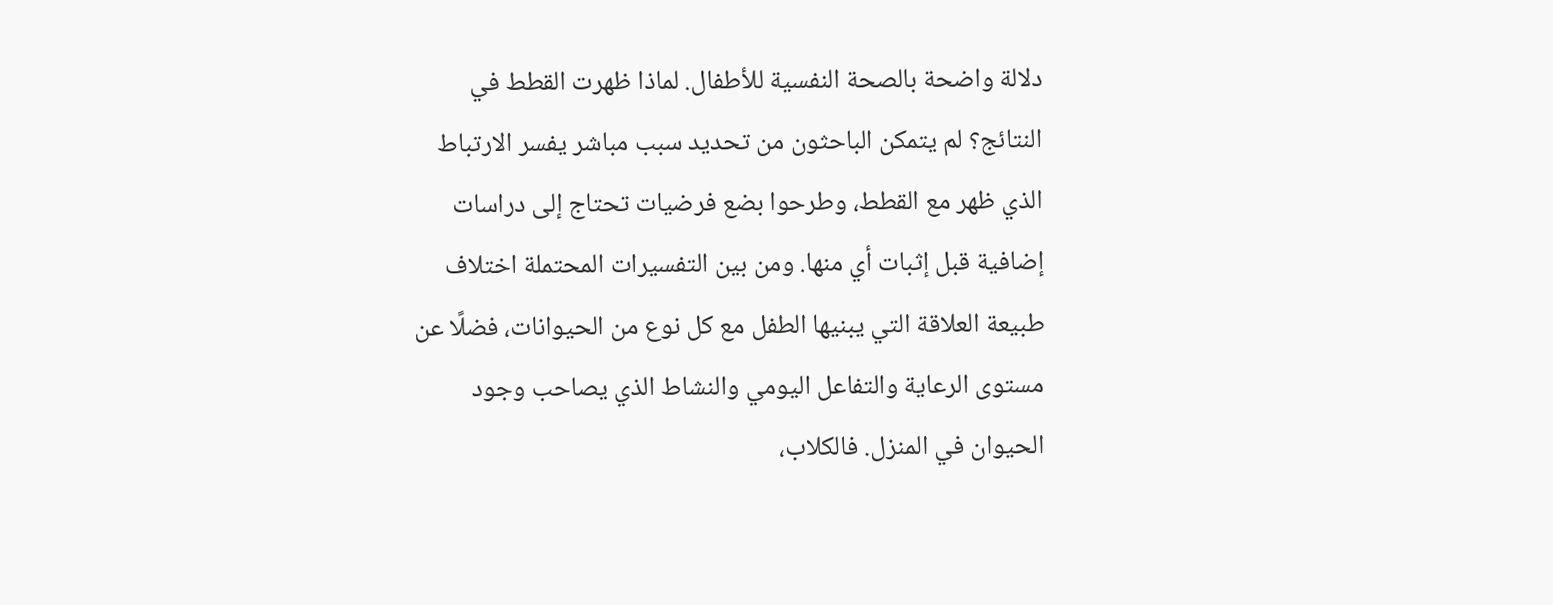دلالة واضحة بالصحة النفسية للأطفال. لماذا ظهرت القطط في النتائج؟ لم يتمكن الباحثون من تحديد سبب مباشر يفسر الارتباط الذي ظهر مع القطط، وطرحوا بضع فرضيات تحتاج إلى دراسات إضافية قبل إثبات أي منها. ومن بين التفسيرات المحتملة اختلاف طبيعة العلاقة التي يبنيها الطفل مع كل نوع من الحيوانات، فضلًا عن مستوى الرعاية والتفاعل اليومي والنشاط الذي يصاحب وجود الحيوان في المنزل. فالكلاب،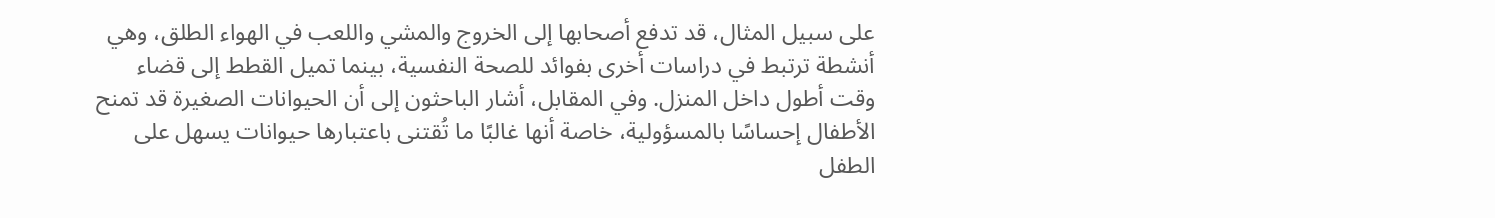على سبيل المثال، قد تدفع أصحابها إلى الخروج والمشي واللعب في الهواء الطلق، وهي أنشطة ترتبط في دراسات أخرى بفوائد للصحة النفسية، بينما تميل القطط إلى قضاء وقت أطول داخل المنزل. وفي المقابل، أشار الباحثون إلى أن الحيوانات الصغيرة قد تمنح الأطفال إحساسًا بالمسؤولية، خاصة أنها غالبًا ما تُقتنى باعتبارها حيوانات يسهل على الطفل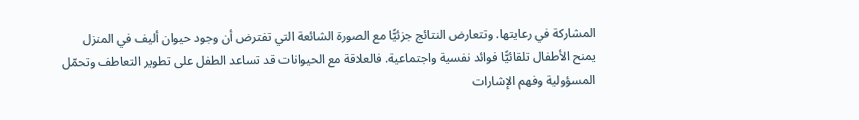المشاركة في رعايتها. وتتعارض النتائج جزئيًّا مع الصورة الشائعة التي تفترض أن وجود حيوان أليف في المنزل يمنح الأطفال تلقائيًّا فوائد نفسية واجتماعية. فالعلاقة مع الحيوانات قد تساعد الطفل على تطوير التعاطف وتحمّل المسؤولية وفهم الإشارات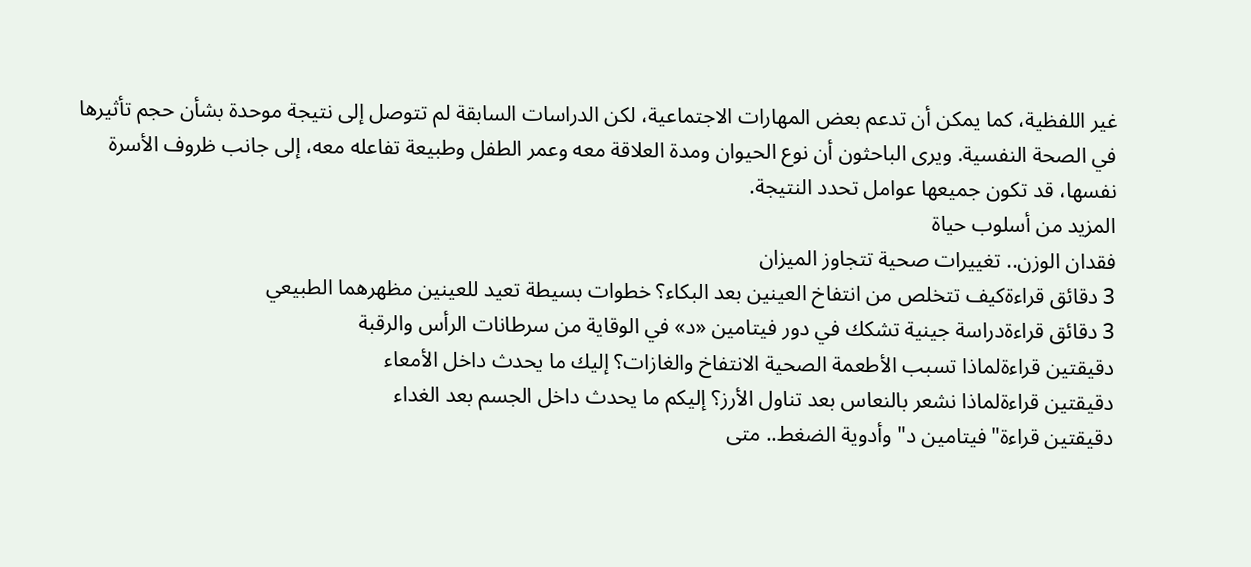غير اللفظية، كما يمكن أن تدعم بعض المهارات الاجتماعية، لكن الدراسات السابقة لم تتوصل إلى نتيجة موحدة بشأن حجم تأثيرها في الصحة النفسية. ويرى الباحثون أن نوع الحيوان ومدة العلاقة معه وعمر الطفل وطبيعة تفاعله معه، إلى جانب ظروف الأسرة نفسها، قد تكون جميعها عوامل تحدد النتيجة.
المزيد من أسلوب حياة
فقدان الوزن.. تغييرات صحية تتجاوز الميزان
3 دقائق قراءةكيف تتخلص من انتفاخ العينين بعد البكاء؟ خطوات بسيطة تعيد للعينين مظهرهما الطبيعي
3 دقائق قراءةدراسة جينية تشكك في دور فيتامين «د» في الوقاية من سرطانات الرأس والرقبة
دقيقتين قراءةلماذا تسبب الأطعمة الصحية الانتفاخ والغازات؟ إليك ما يحدث داخل الأمعاء
دقيقتين قراءةلماذا نشعر بالنعاس بعد تناول الأرز؟ إليكم ما يحدث داخل الجسم بعد الغداء
دقيقتين قراءة"فيتامين د" وأدوية الضغط.. متى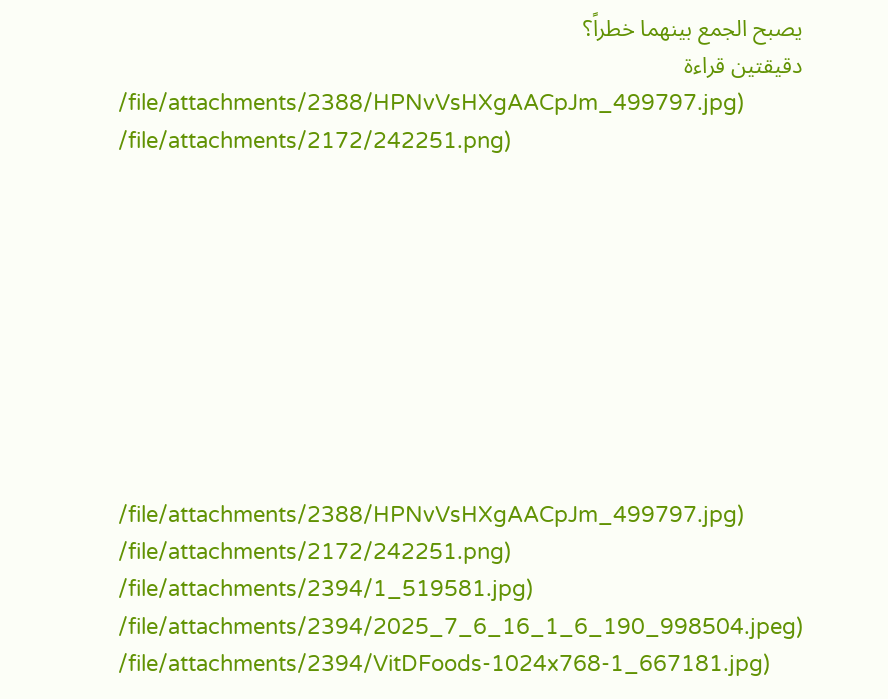يصبح الجمع بينهما خطراً؟
دقيقتين قراءة
/file/attachments/2388/HPNvVsHXgAACpJm_499797.jpg)
/file/attachments/2172/242251.png)









/file/attachments/2388/HPNvVsHXgAACpJm_499797.jpg)
/file/attachments/2172/242251.png)
/file/attachments/2394/1_519581.jpg)
/file/attachments/2394/2025_7_6_16_1_6_190_998504.jpeg)
/file/attachments/2394/VitDFoods-1024x768-1_667181.jpg)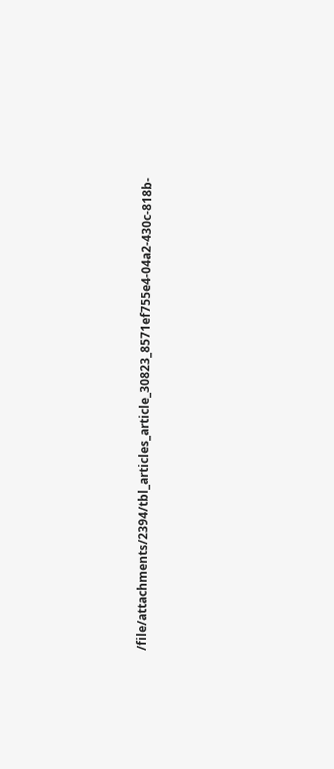/file/attachments/2394/tbl_articles_article_30823_8571ef755e4-04a2-430c-818b-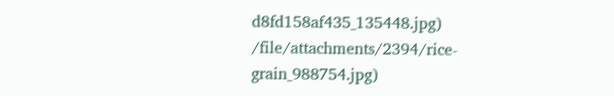d8fd158af435_135448.jpg)
/file/attachments/2394/rice-grain_988754.jpg)